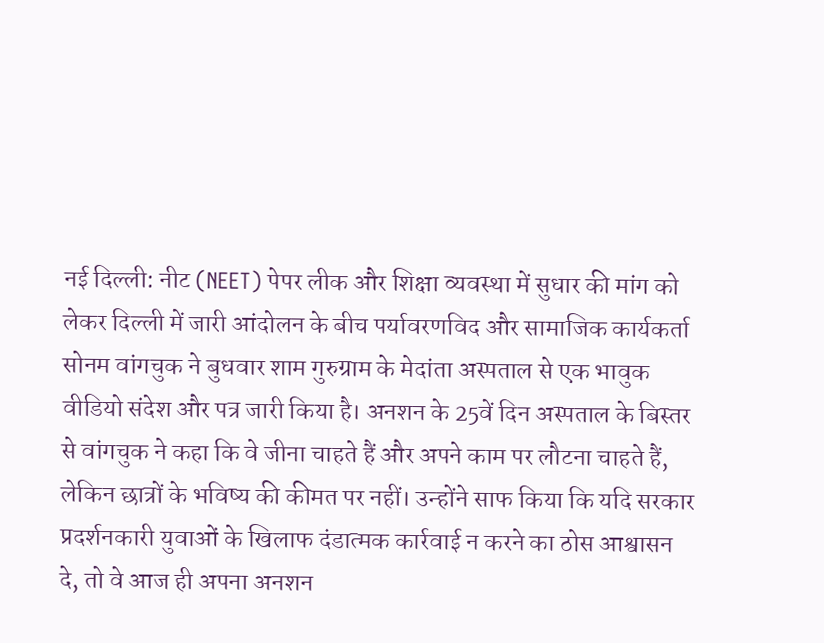नई दिल्ली: नीट (NEET) पेपर लीक और शिक्षा व्यवस्था में सुधार की मांग को लेकर दिल्ली में जारी आंदोलन के बीच पर्यावरणविद और सामाजिक कार्यकर्ता सोनम वांगचुक ने बुधवार शाम गुरुग्राम के मेदांता अस्पताल से एक भावुक वीडियो संदेश और पत्र जारी किया है। अनशन के 25वें दिन अस्पताल के बिस्तर से वांगचुक ने कहा कि वे जीना चाहते हैं और अपने काम पर लौटना चाहते हैं, लेकिन छात्रों के भविष्य की कीमत पर नहीं। उन्होंने साफ किया कि यदि सरकार प्रदर्शनकारी युवाओं के खिलाफ दंडात्मक कार्रवाई न करने का ठोस आश्वासन दे, तो वे आज ही अपना अनशन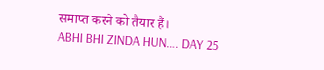समाप्त करने को तैयार हैं।
ABHI BHI ZINDA HUN…. DAY 25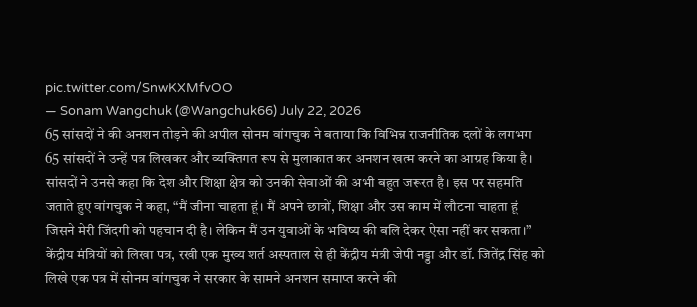pic.twitter.com/SnwKXMfvOO
— Sonam Wangchuk (@Wangchuk66) July 22, 2026
65 सांसदों ने की अनशन तोड़ने की अपील सोनम वांगचुक ने बताया कि विभिन्न राजनीतिक दलों के लगभग 65 सांसदों ने उन्हें पत्र लिखकर और व्यक्तिगत रूप से मुलाकात कर अनशन खत्म करने का आग्रह किया है। सांसदों ने उनसे कहा कि देश और शिक्षा क्षेत्र को उनकी सेवाओं की अभी बहुत जरूरत है। इस पर सहमति जताते हुए वांगचुक ने कहा, “मैं जीना चाहता हूं। मैं अपने छात्रों, शिक्षा और उस काम में लौटना चाहता हूं जिसने मेरी जिंदगी को पहचान दी है। लेकिन मैं उन युवाओं के भविष्य की बलि देकर ऐसा नहीं कर सकता।”
केंद्रीय मंत्रियों को लिखा पत्र, रखी एक मुख्य शर्त अस्पताल से ही केंद्रीय मंत्री जेपी नड्डा और डॉ. जितेंद्र सिंह को लिखे एक पत्र में सोनम वांगचुक ने सरकार के सामने अनशन समाप्त करने की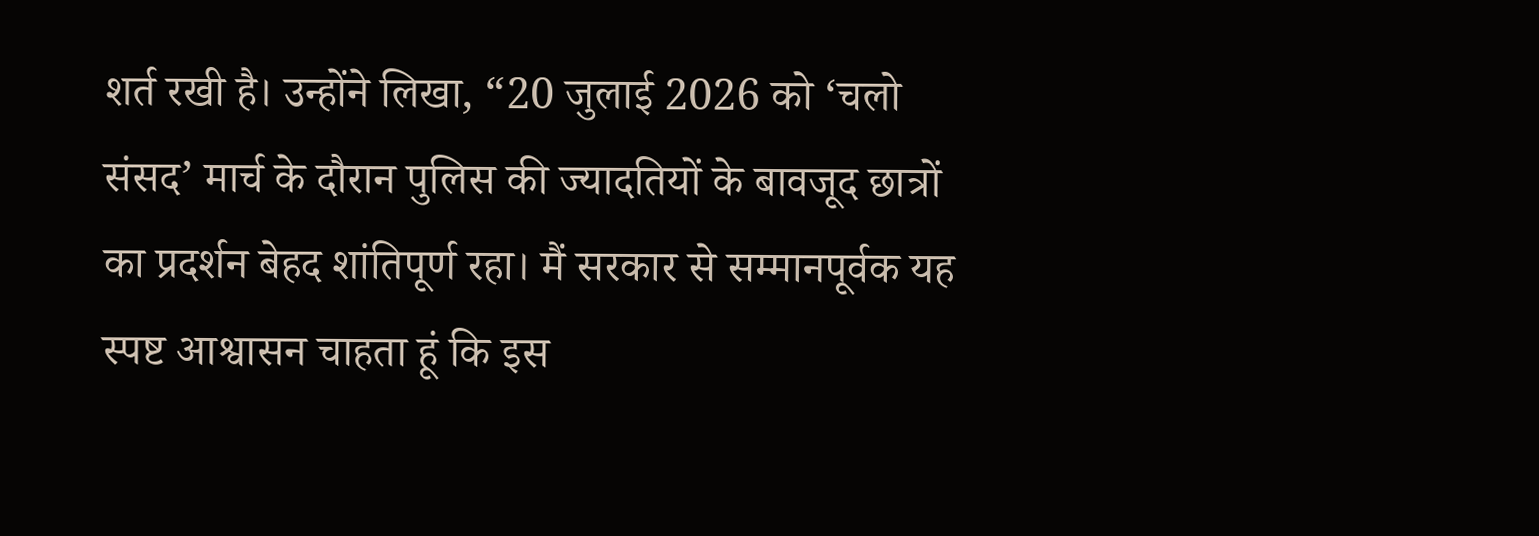शर्त रखी है। उन्होंने लिखा, “20 जुलाई 2026 को ‘चलो संसद’ मार्च के दौरान पुलिस की ज्यादतियों के बावजूद छात्रों का प्रदर्शन बेहद शांतिपूर्ण रहा। मैं सरकार से सम्मानपूर्वक यह स्पष्ट आश्वासन चाहता हूं कि इस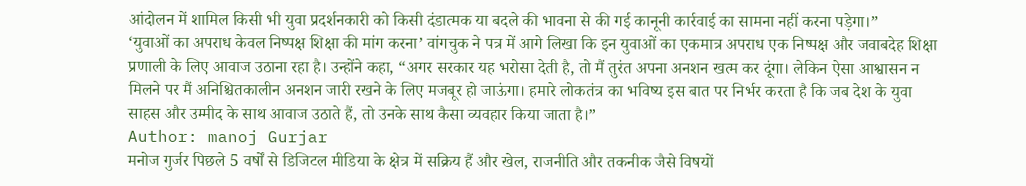आंदोलन में शामिल किसी भी युवा प्रदर्शनकारी को किसी दंडात्मक या बदले की भावना से की गई कानूनी कार्रवाई का सामना नहीं करना पड़ेगा।”
‘युवाओं का अपराध केवल निष्पक्ष शिक्षा की मांग करना’ वांगचुक ने पत्र में आगे लिखा कि इन युवाओं का एकमात्र अपराध एक निष्पक्ष और जवाबदेह शिक्षा प्रणाली के लिए आवाज उठाना रहा है। उन्होंने कहा, “अगर सरकार यह भरोसा देती है, तो मैं तुरंत अपना अनशन खत्म कर दूंगा। लेकिन ऐसा आश्वासन न मिलने पर मैं अनिश्चितकालीन अनशन जारी रखने के लिए मजबूर हो जाऊंगा। हमारे लोकतंत्र का भविष्य इस बात पर निर्भर करता है कि जब देश के युवा साहस और उम्मीद के साथ आवाज उठाते हैं, तो उनके साथ कैसा व्यवहार किया जाता है।”
Author: manoj Gurjar
मनोज गुर्जर पिछले 5 वर्षों से डिजिटल मीडिया के क्षेत्र में सक्रिय हैं और खेल, राजनीति और तकनीक जैसे विषयों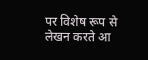पर विशेष रूप से लेखन करते आ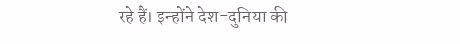रहे हैं। इन्होंने देश-दुनिया की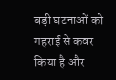बड़ी घटनाओं को गहराई से कवर किया है और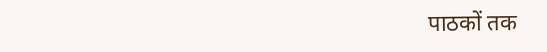पाठकों तक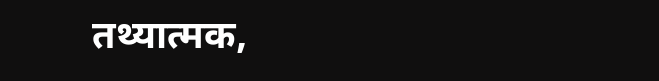तथ्यात्मक,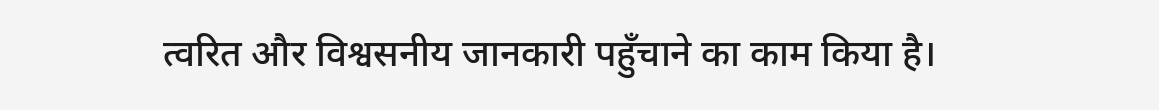त्वरित और विश्वसनीय जानकारी पहुँचाने का काम किया है।